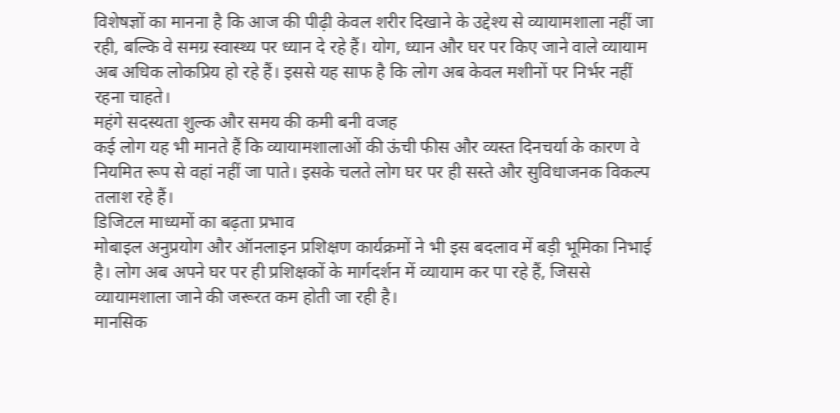विशेषज्ञों का मानना है कि आज की पीढ़ी केवल शरीर दिखाने के उद्देश्य से व्यायामशाला नहीं जा रही, बल्कि वे समग्र स्वास्थ्य पर ध्यान दे रहे हैं। योग, ध्यान और घर पर किए जाने वाले व्यायाम अब अधिक लोकप्रिय हो रहे हैं। इससे यह साफ है कि लोग अब केवल मशीनों पर निर्भर नहीं रहना चाहते।
महंगे सदस्यता शुल्क और समय की कमी बनी वजह
कई लोग यह भी मानते हैं कि व्यायामशालाओं की ऊंची फीस और व्यस्त दिनचर्या के कारण वे नियमित रूप से वहां नहीं जा पाते। इसके चलते लोग घर पर ही सस्ते और सुविधाजनक विकल्प तलाश रहे हैं।
डिजिटल माध्यमों का बढ़ता प्रभाव
मोबाइल अनुप्रयोग और ऑनलाइन प्रशिक्षण कार्यक्रमों ने भी इस बदलाव में बड़ी भूमिका निभाई है। लोग अब अपने घर पर ही प्रशिक्षकों के मार्गदर्शन में व्यायाम कर पा रहे हैं, जिससे व्यायामशाला जाने की जरूरत कम होती जा रही है।
मानसिक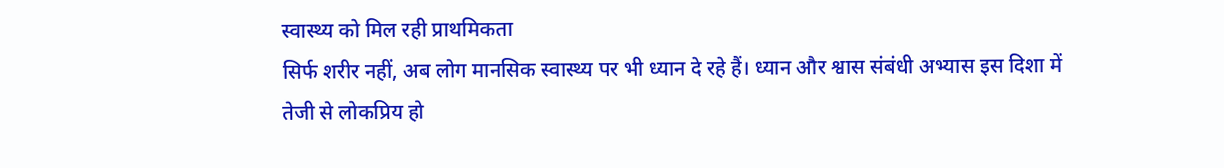स्वास्थ्य को मिल रही प्राथमिकता
सिर्फ शरीर नहीं, अब लोग मानसिक स्वास्थ्य पर भी ध्यान दे रहे हैं। ध्यान और श्वास संबंधी अभ्यास इस दिशा में तेजी से लोकप्रिय हो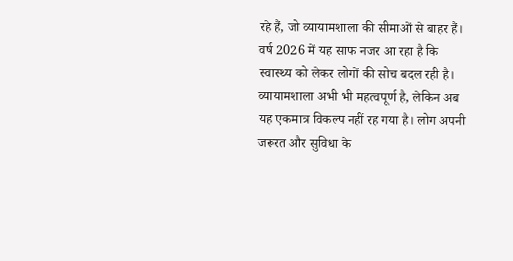रहे हैं, जो व्यायामशाला की सीमाओं से बाहर हैं। वर्ष 2026 में यह साफ नजर आ रहा है कि स्वास्थ्य को लेकर लोगों की सोच बदल रही है। व्यायामशाला अभी भी महत्वपूर्ण है, लेकिन अब यह एकमात्र विकल्प नहीं रह गया है। लोग अपनी जरूरत और सुविधा के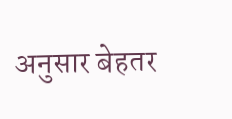अनुसार बेहतर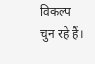विकल्प चुन रहे हैं।